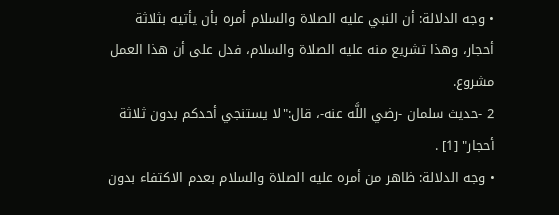• وجه الدلالة: أن النبي عليه الصلاة والسلام أمره بأن يأتيه بثلاثة أحجار، وهذا تشريع منه عليه الصلاة والسلام، فدل على أن هذا العمل مشروع.
2 -حديث سلمان -رضي اللَّه عنه-، قال:"لا يستنجي أحدكم بدون ثلاثة أحجار" [1] .
• وجه الدلالة: ظاهر من أمره عليه الصلاة والسلام بعدم الاكتفاء بدون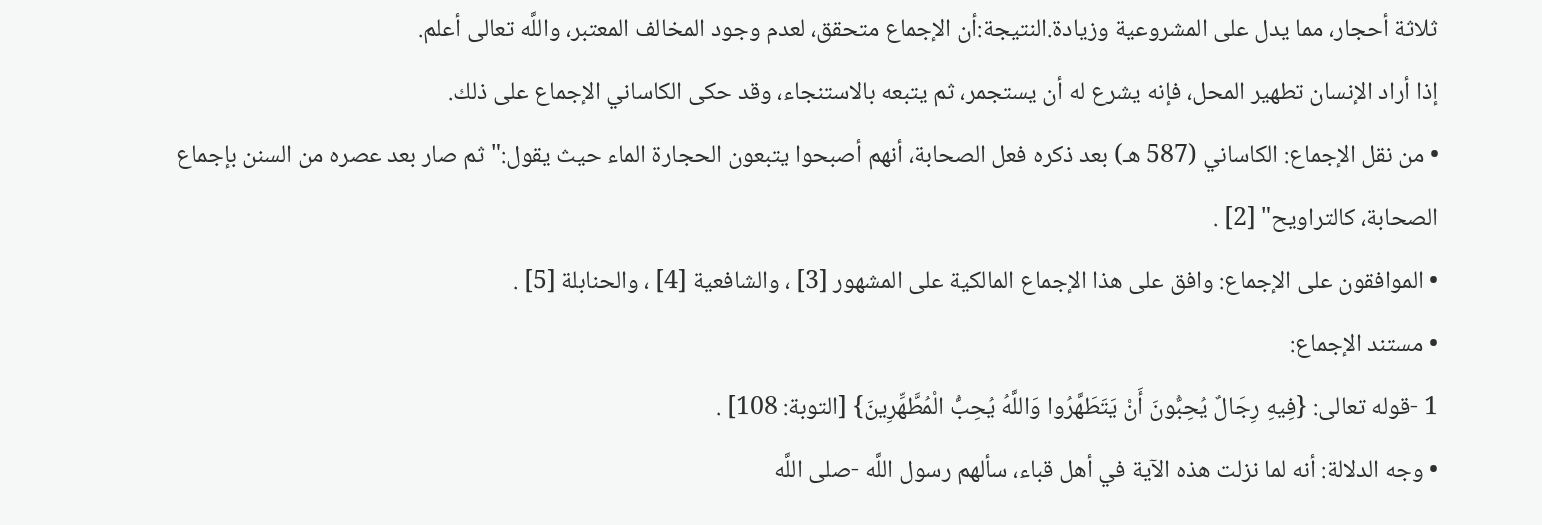ثلاثة أحجار، مما يدل على المشروعية وزيادة.النتيجة:أن الإجماع متحقق، لعدم وجود المخالف المعتبر، واللَّه تعالى أعلم.
إذا أراد الإنسان تطهير المحل، فإنه يشرع له أن يستجمر، ثم يتبعه بالاستنجاء، وقد حكى الكاساني الإجماع على ذلك.
• من نقل الإجماع: الكاساني (587 هـ) بعد ذكره فعل الصحابة، أنهم أصبحوا يتبعون الحجارة الماء حيث يقول:"ثم صار بعد عصره من السنن بإجماع الصحابة، كالتراويح" [2] .
• الموافقون على الإجماع: وافق على هذا الإجماع المالكية على المشهور [3] ، والشافعية [4] ، والحنابلة [5] .
• مستند الإجماع:
1 -قوله تعالى: {فِيهِ رِجَالٌ يُحِبُّونَ أَنْ يَتَطَهَّرُوا وَاللَّهُ يُحِبُّ الْمُطَّهِّرِينَ} [التوبة: 108] .
• وجه الدلالة: أنه لما نزلت هذه الآية في أهل قباء، سألهم رسول اللَّه -صلى اللَّه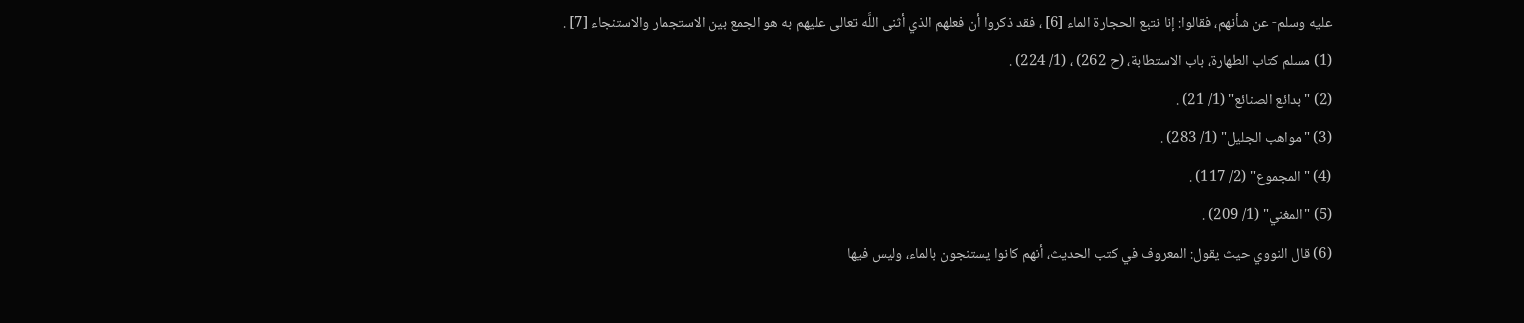عليه وسلم- عن شأنهم، فقالوا: إنا نتبع الحجارة الماء [6] ، فقد ذكروا أن فعلهم الذي أثنى اللَّه تعالى عليهم به هو الجمع بين الاستجمار والاستنجاء [7] .
(1) مسلم كتاب الطهارة، باب الاستطابة، (ح 262) ، (1/ 224) .
(2) "بدائع الصنائع" (1/ 21) .
(3) "مواهب الجليل" (1/ 283) .
(4) "المجموع" (2/ 117) .
(5) "المغني" (1/ 209) .
(6) قال النووي حيث يقول: المعروف في كتب الحديث، أنهم كانوا يستنجون بالماء، وليس فيها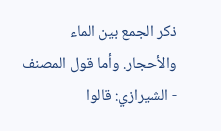ذكر الجمع بين الماء والأحجار. وأما قول المصنف - الشيرازي: قالوا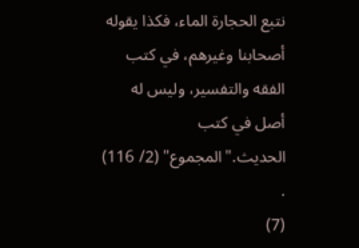نتبع الحجارة الماء، فكذا يقوله أصحابنا وغيرهم، في كتب الفقه والتفسير، وليس له أصل في كتب الحديث."المجموع" (2/ 116) .
(7)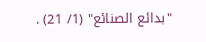"بدائع الصنائع" (1/ 21) .